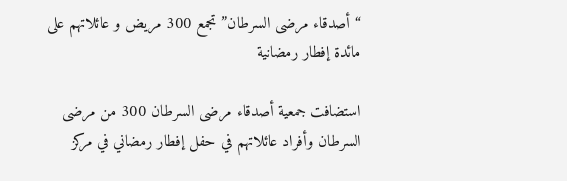“أصدقاء مرضى السرطان” تجمع 300 مريض و عائلاتهم على مائدة إفطار رمضانية

استضافت جمعية أصدقاء مرضى السرطان 300 من مرضى السرطان وأفراد عائلاتهم في حفل إفطار رمضاني في مركز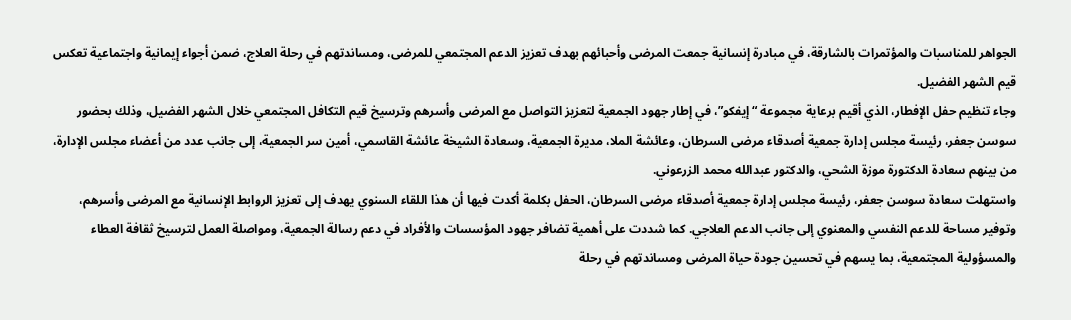الجواهر للمناسبات والمؤتمرات بالشارقة، في مبادرة إنسانية جمعت المرضى وأحبائهم بهدف تعزيز الدعم المجتمعي للمرضى، ومساندتهم في رحلة العلاج، ضمن أجواء إيمانية واجتماعية تعكس قيم الشهر الفضيل.
وجاء تنظيم حفل الإفطار، الذي أقيم برعاية مجموعة “إيفكو”، في إطار جهود الجمعية لتعزيز التواصل مع المرضى وأسرهم وترسيخ قيم التكافل المجتمعي خلال الشهر الفضيل، وذلك بحضور سوسن جعفر، رئيسة مجلس إدارة جمعية أصدقاء مرضى السرطان، وعائشة الملا، مديرة الجمعية، وسعادة الشيخة عائشة القاسمي، أمين سر الجمعية، إلى جانب عدد من أعضاء مجلس الإدارة، من بينهم سعادة الدكتورة موزة الشحي، والدكتور عبدالله محمد الزرعوني.
واستهلت سعادة سوسن جعفر، رئيسة مجلس إدارة جمعية أصدقاء مرضى السرطان، الحفل بكلمة أكدت فيها أن هذا اللقاء السنوي يهدف إلى تعزيز الروابط الإنسانية مع المرضى وأسرهم، وتوفير مساحة للدعم النفسي والمعنوي إلى جانب الدعم العلاجي. كما شددت على أهمية تضافر جهود المؤسسات والأفراد في دعم رسالة الجمعية، ومواصلة العمل لترسيخ ثقافة العطاء والمسؤولية المجتمعية، بما يسهم في تحسين جودة حياة المرضى ومساندتهم في رحلة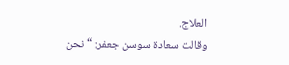العلاج.
وقالت سعادة سوسن جعفر: “نحن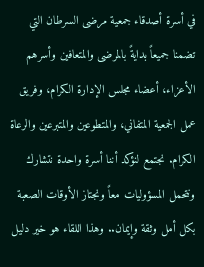في أسرة أصدقاء جمعية مرضى السرطان التي تضمنا جميعاً بدايةً بالمرضى والمتعافين وأسرهم الأعزاء، أعضاء مجلس الإدارة الكرام، وفريق عمل الجمعية المتفاني، والمتطوعين والمتبرعين والرعاة الكرام. نجتمع لنؤكد أننا أسرة واحدة نتشارك ونتحمل المسؤوليات معاً ونجتاز الأوقات الصعبة بكل أمل وثقة وإيمان.. وهذا اللقاء هو خير دليل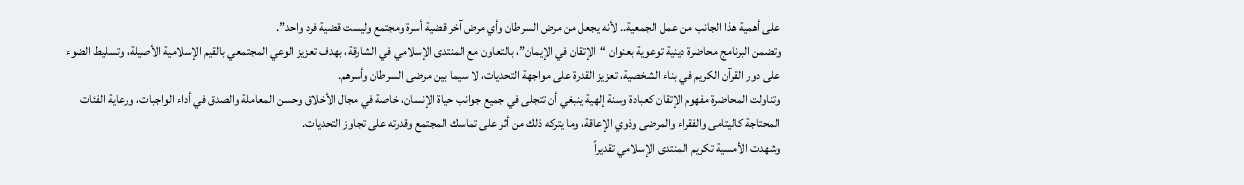على أهمية هذا الجانب من عمل الجمعية.. لأنه يجعل من مرض السرطان وأي مرض آخر قضية أسرة ومجتمع وليست قضية فرد واحد”.
وتضمن البرنامج محاضرة دينية توعوية بعنوان “الإتقان في الإيمان”، بالتعاون مع المنتدى الإسلامي في الشارقة، بهدف تعزيز الوعي المجتمعي بالقيم الإسلامية الأصيلة، وتسليط الضوء على دور القرآن الكريم في بناء الشخصية، تعزيز القدرة على مواجهة التحديات، لا سيما بين مرضى السرطان وأسرهم.
وتناولت المحاضرة مفهوم الإتقان كعبادة وسنة إلهية ينبغي أن تتجلى في جميع جوانب حياة الإنسان، خاصة في مجال الأخلاق وحسن المعاملة والصدق في أداء الواجبات، ورعاية الفئات المحتاجة كاليتامى والفقراء والمرضى وذوي الإعاقة، وما يتركه ذلك من أثر على تماسك المجتمع وقدرته على تجاوز التحديات.
وشهدت الأمسية تكريم المنتدى الإسلامي تقديراً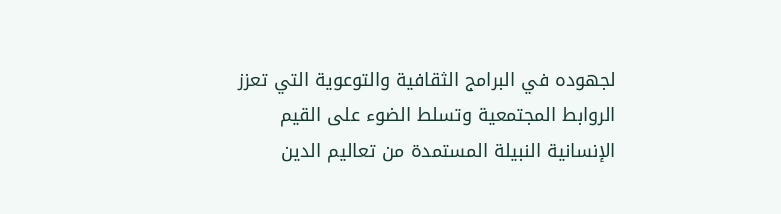لجهوده في البرامج الثقافية والتوعوية التي تعزز الروابط المجتمعية وتسلط الضوء على القيم الإنسانية النبيلة المستمدة من تعاليم الدين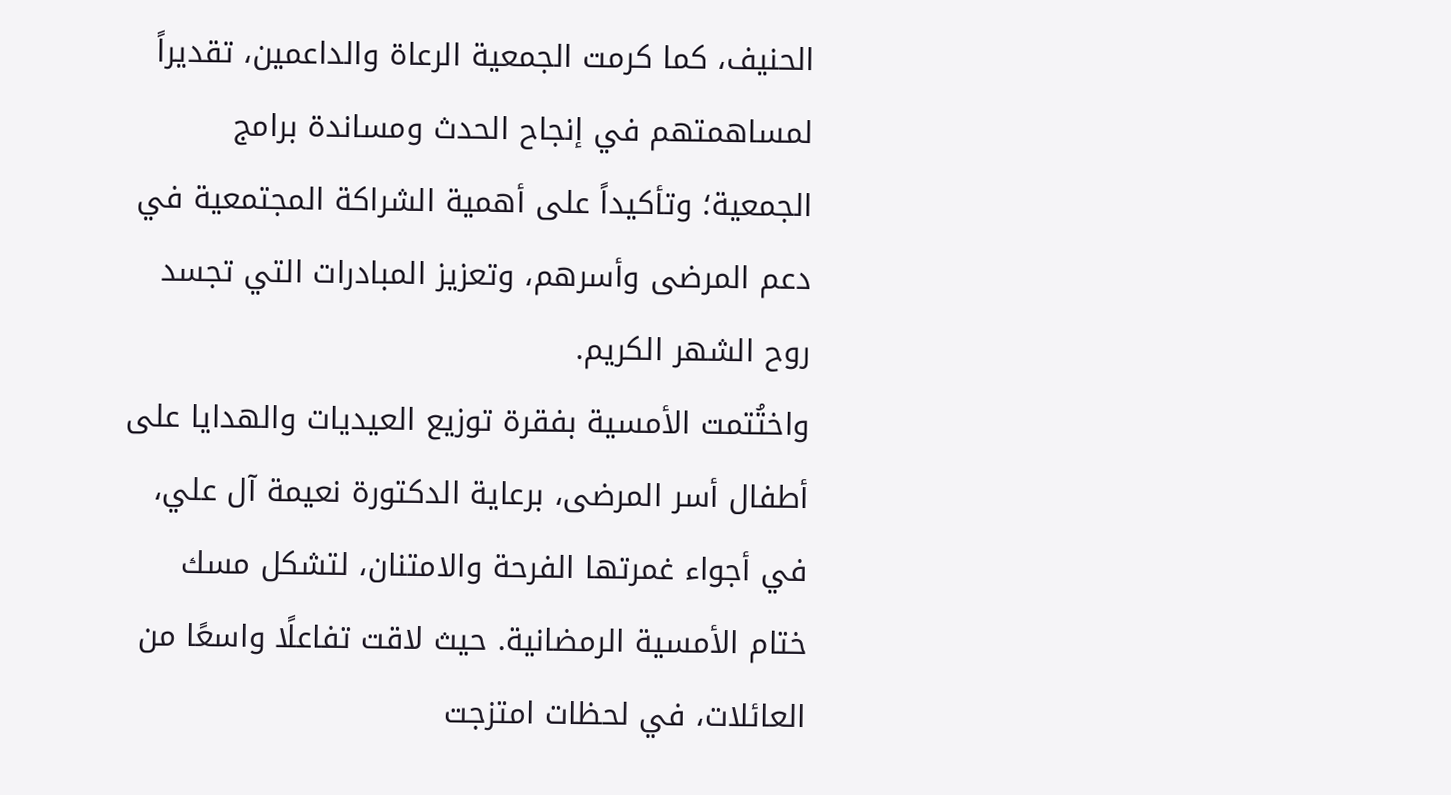الحنيف، كما كرمت الجمعية الرعاة والداعمين، تقديراً لمساهمتهم في إنجاح الحدث ومساندة برامج الجمعية؛ وتأكيداً على أهمية الشراكة المجتمعية في دعم المرضى وأسرهم، وتعزيز المبادرات التي تجسد روح الشهر الكريم.
واختُتمت الأمسية بفقرة توزيع العيديات والهدايا على أطفال أسر المرضى، برعاية الدكتورة نعيمة آل علي، في أجواء غمرتها الفرحة والامتنان، لتشكل مسك ختام الأمسية الرمضانية. حيث لاقت تفاعلًا واسعًا من العائلات، في لحظات امتزجت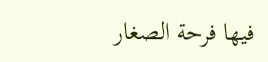فيها فرحة الصغار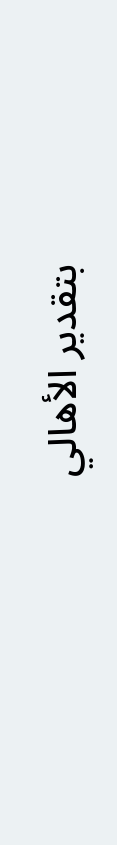بتقدير الأهالي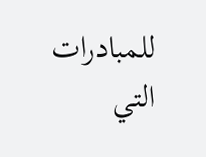للمبادرات التي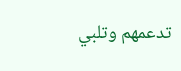تدعمهم وتلبي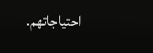احتياجاتهم.